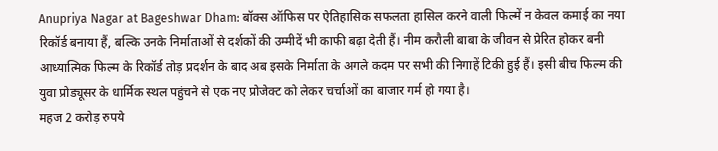Anupriya Nagar at Bageshwar Dham: बॉक्स ऑफिस पर ऐतिहासिक सफलता हासिल करने वाली फिल्में न केवल कमाई का नया रिकॉर्ड बनाया हैं, बल्कि उनके निर्माताओं से दर्शकों की उम्मीदें भी काफी बढ़ा देती हैं। नीम करौली बाबा के जीवन से प्रेरित होकर बनी आध्यात्मिक फिल्म के रिकॉर्ड तोड़ प्रदर्शन के बाद अब इसके निर्माता के अगले कदम पर सभी की निगाहें टिकी हुई हैं। इसी बीच फिल्म की युवा प्रोड्यूसर के धार्मिक स्थल पहुंचने से एक नए प्रोजेक्ट को लेकर चर्चाओं का बाजार गर्म हो गया है।
महज 2 करोड़ रुपये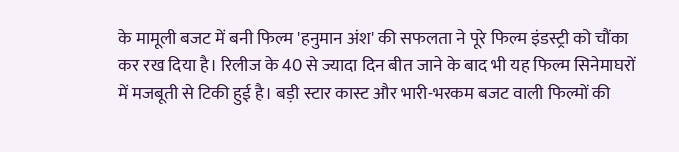के मामूली बजट में बनी फिल्म 'हनुमान अंश' की सफलता ने पूरे फिल्म इंडस्ट्री को चौंका कर रख दिया है। रिलीज के 40 से ज्यादा दिन बीत जाने के बाद भी यह फिल्म सिनेमाघरों में मजबूती से टिकी हुई है। बड़ी स्टार कास्ट और भारी-भरकम बजट वाली फिल्मों की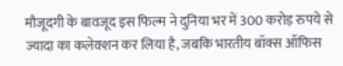मौजूदगी के बावजूद इस फिल्म ने दुनिया भर में 300 करोड़ रुपये से ज्यादा का कलेक्शन कर लिया है, जबकि भारतीय बॉक्स ऑफिस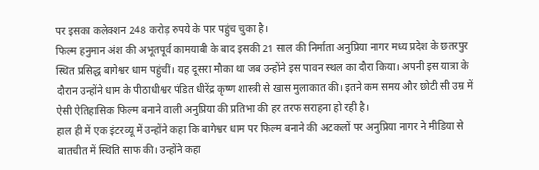पर इसका कलेक्शन 248 करोड़ रुपये के पार पहुंच चुका है।
फिल्म हनुमान अंश की अभूतपूर्व कामयाबी के बाद इसकी 21 साल की निर्माता अनुप्रिया नागर मध्य प्रदेश के छतरपुर स्थित प्रसिद्ध बागेश्वर धाम पहुंचीं। यह दूसरा मौका था जब उन्होंने इस पावन स्थल का दौरा किया। अपनी इस यात्रा के दौरान उन्होंने धाम के पीठाधीश्वर पंडित धीरेंद्र कृष्ण शास्त्री से खास मुलाकात की। इतने कम समय और छोटी सी उम्र में ऐसी ऐतिहासिक फिल्म बनाने वाली अनुप्रिया की प्रतिभा की हर तरफ सराहना हो रही है।
हाल ही में एक इंटरव्यू में उन्होंने कहा कि बागेश्वर धाम पर फिल्म बनाने की अटकलों पर अनुप्रिया नागर ने मीडिया से बातचीत में स्थिति साफ की। उन्होंने कहा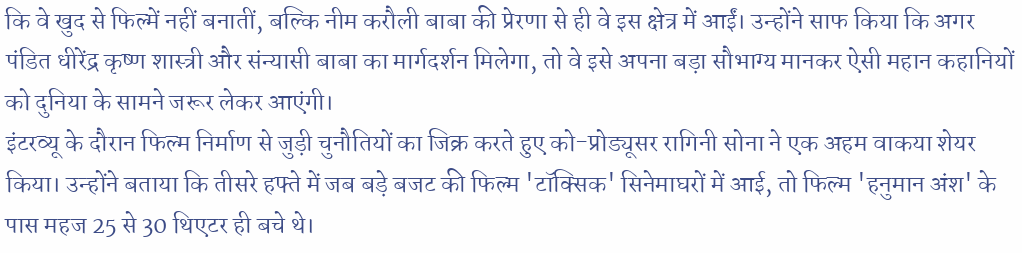कि वे खुद से फिल्में नहीं बनातीं, बल्कि नीम करौली बाबा की प्रेरणा से ही वे इस क्षेत्र में आईं। उन्होंने साफ किया कि अगर पंडित धीरेंद्र कृष्ण शास्त्री और संन्यासी बाबा का मार्गदर्शन मिलेगा, तो वे इसे अपना बड़ा सौभाग्य मानकर ऐसी महान कहानियों को दुनिया के सामने जरूर लेकर आएंगी।
इंटरव्यू के दौरान फिल्म निर्माण से जुड़ी चुनौतियों का जिक्र करते हुए को-प्रोड्यूसर रागिनी सोना ने एक अहम वाकया शेयर किया। उन्होंने बताया कि तीसरे हफ्ते में जब बड़े बजट की फिल्म 'टॉक्सिक' सिनेमाघरों में आई, तो फिल्म 'हनुमान अंश' के पास महज 25 से 30 थिएटर ही बचे थे।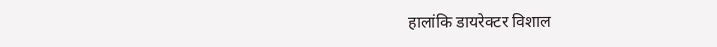हालांकि डायरेक्टर विशाल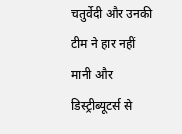चतुर्वेदी और उनकी टीम ने हार नहीं मानी और डिस्ट्रीब्यूटर्स से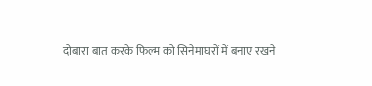दोबारा बात करके फिल्म को सिनेमाघरों में बनाए रखने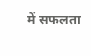में सफलता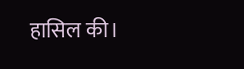हासिल की।